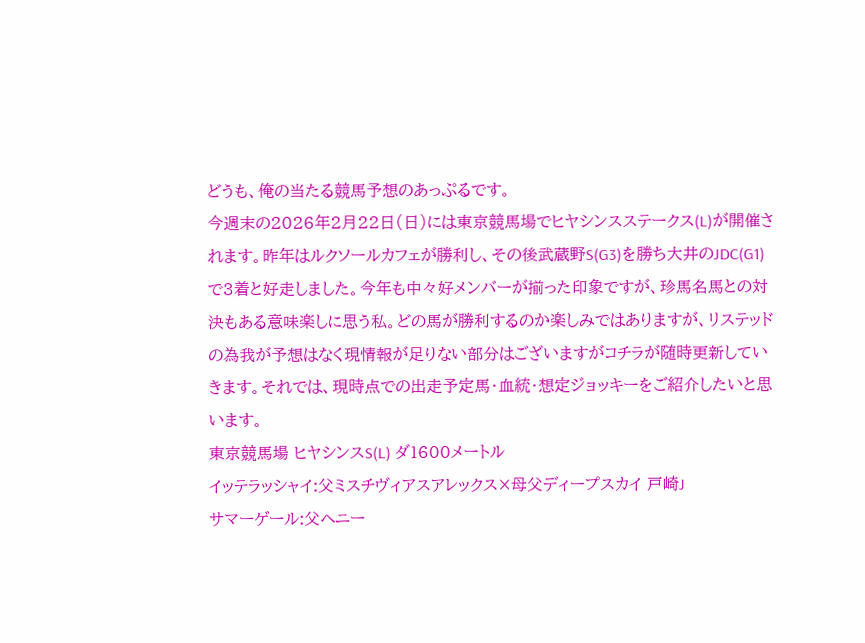どうも、俺の当たる競馬予想のあっぷるです。
今週末の2026年2月22日(日)には東京競馬場でヒヤシンスステークス(L)が開催されます。昨年はルクソールカフェが勝利し、その後武蔵野S(G3)を勝ち大井のJDC(G1)で3着と好走しました。今年も中々好メンバーが揃った印象ですが、珍馬名馬との対決もある意味楽しに思う私。どの馬が勝利するのか楽しみではありますが、リステッドの為我が予想はなく現情報が足りない部分はございますがコチラが随時更新していきます。それでは、現時点での出走予定馬・血統・想定ジョッキーをご紹介したいと思います。
東京競馬場 ヒヤシンスS(L) ダ1600メートル
イッテラッシャイ:父ミスチヴィアスアレックス×母父ディープスカイ 戸崎J
サマーゲール:父ヘニー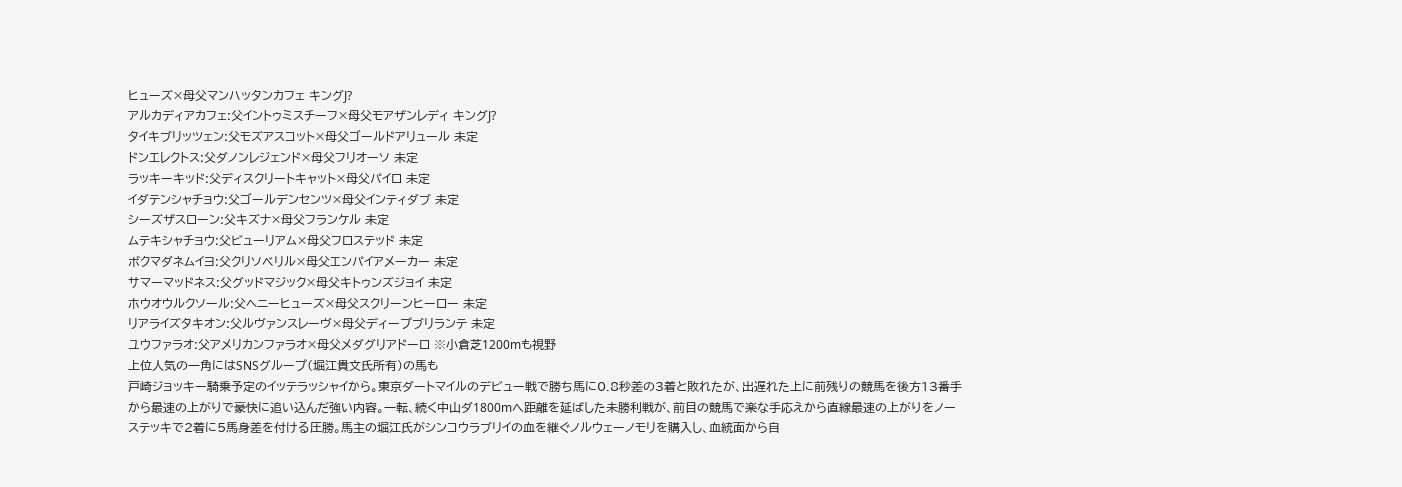ヒューズ×母父マンハッタンカフェ キングJ?
アルカディアカフェ:父イントゥミスチーフ×母父モアザンレディ キングJ?
タイキブリッツェン:父モズアスコット×母父ゴールドアリュール 未定
ドンエレクトス:父ダノンレジェンド×母父フリオーソ 未定
ラッキーキッド:父ディスクリートキャット×母父パイロ 未定
イダテンシャチョウ:父ゴールデンセンツ×母父インティダブ 未定
シーズザスローン:父キズナ×母父フランケル 未定
ムテキシャチョウ:父ビューリアム×母父フロステッド 未定
ボクマダネムイヨ:父クリソベリル×母父エンパイアメーカー 未定
サマーマッドネス:父グッドマジック×母父キトゥンズジョイ 未定
ホウオウルクソール:父ヘニーヒューズ×母父スクリーンヒーロー 未定
リアライズタキオン:父ルヴァンスレーヴ×母父ディープブリランテ 未定
ユウファラオ:父アメリカンファラオ×母父メダグリアドーロ ※小倉芝1200mも視野
上位人気の一角にはSNSグループ(堀江貴文氏所有)の馬も
戸崎ジョッキー騎乗予定のイッテラッシャイから。東京ダートマイルのデビュー戦で勝ち馬に0.8秒差の3着と敗れたが、出遅れた上に前残りの競馬を後方13番手から最速の上がりで豪快に追い込んだ強い内容。一転、続く中山ダ1800mへ距離を延ばした未勝利戦が、前目の競馬で楽な手応えから直線最速の上がりをノーステッキで2着に5馬身差を付ける圧勝。馬主の堀江氏がシンコウラブリイの血を継ぐノルウェーノモリを購入し、血統面から自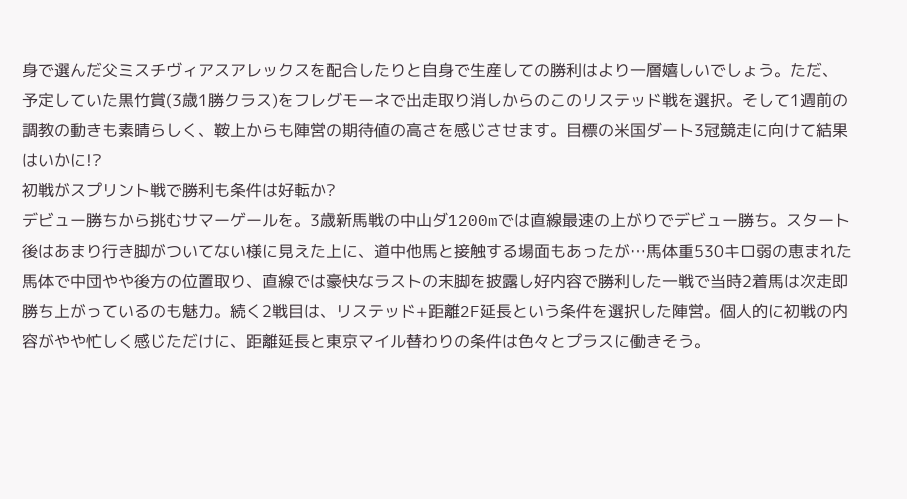身で選んだ父ミスチヴィアスアレックスを配合したりと自身で生産しての勝利はより一層嬉しいでしょう。ただ、予定していた黒竹賞(3歳1勝クラス)をフレグモーネで出走取り消しからのこのリステッド戦を選択。そして1週前の調教の動きも素晴らしく、鞍上からも陣営の期待値の高さを感じさせます。目標の米国ダート3冠競走に向けて結果はいかに!?
初戦がスプリント戦で勝利も条件は好転か?
デビュー勝ちから挑むサマーゲールを。3歳新馬戦の中山ダ1200mでは直線最速の上がりでデビュー勝ち。スタート後はあまり行き脚がついてない様に見えた上に、道中他馬と接触する場面もあったが…馬体重530キロ弱の恵まれた馬体で中団やや後方の位置取り、直線では豪快なラストの末脚を披露し好内容で勝利した一戦で当時2着馬は次走即勝ち上がっているのも魅力。続く2戦目は、リステッド+距離2F延長という条件を選択した陣営。個人的に初戦の内容がやや忙しく感じただけに、距離延長と東京マイル替わりの条件は色々とプラスに働きそう。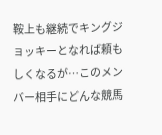鞍上も継続でキングジョッキーとなれば頼もしくなるが…このメンバー相手にどんな競馬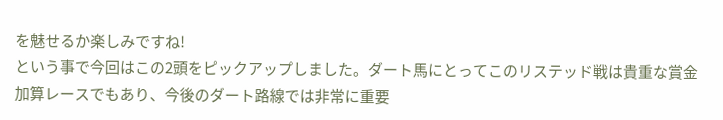を魅せるか楽しみですね!
という事で今回はこの2頭をピックアップしました。ダート馬にとってこのリステッド戦は貴重な賞金加算レースでもあり、今後のダート路線では非常に重要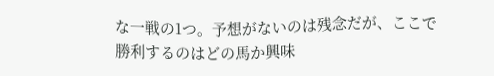な一戦の1つ。予想がないのは残念だが、ここで勝利するのはどの馬か興味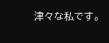津々な私です。